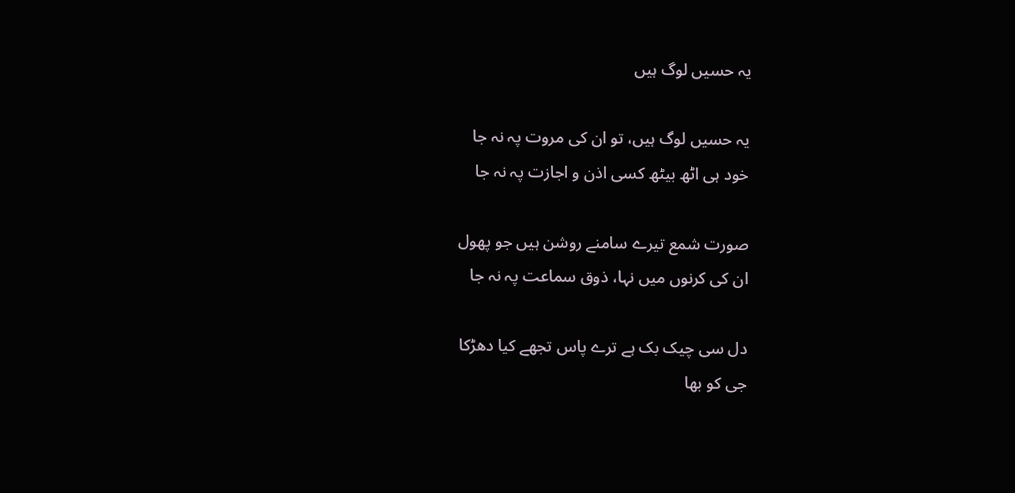یہ حسیں لوگ ہیں

یہ حسیں لوگ ہیں، تو ان کی مروت پہ نہ جا
خود ہی اٹھ بیٹھ کسی اذن و اجازت پہ نہ جا

صورت شمع تیرے سامنے روشن ہیں جو پھول
ان کی کرنوں میں نہا، ذوق سماعت پہ نہ جا

دل سی چیک بک ہے ترے پاس تجھے کیا دھڑکا
جی کو بھا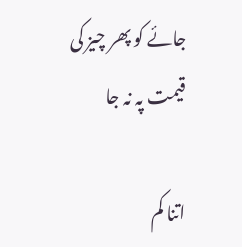جائے کو پھر چیز کی قیمت پہ نہ جا

اتنا کم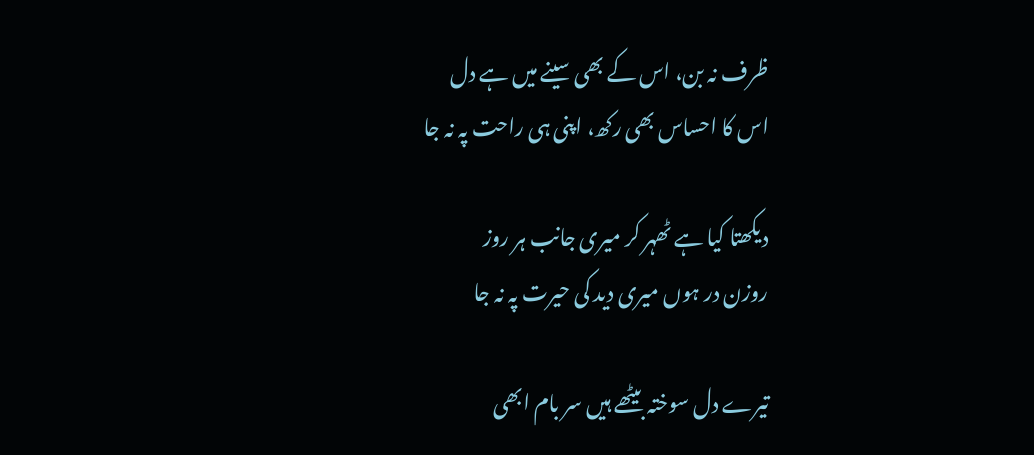ظرف نہ بن، اس کے بھی سینے میں ہے دل
اس کا احساس بھی رکھ، اپنی ہی راحت پہ نہ جا

دیکھتا کیا ہے ٹھہر کر میری جانب ہر روز
روزن در ہوں میری دید کی حیرت پہ نہ جا

تیرے دل سوختہ بیٹھے ہیں سر بام ابھی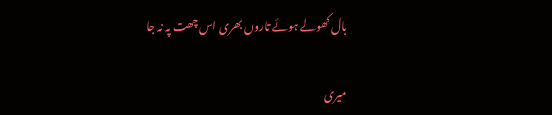بال کھولے ہوئے تاروں بھری اس چھت پہ نہ جا

میری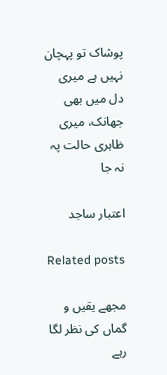پوشاک تو پہچان نہیں ہے میری
دل میں بھی جھانک، میری ظاہری حالت پہ نہ جا

اعتبار ساجد

Related posts

مجھے یقیں و گماں کی نظر لگا رہے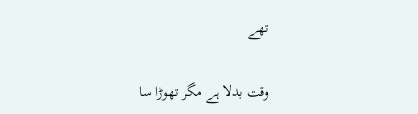تھے

وقت بدلا ہے مگر تھوڑا سا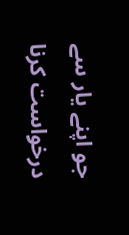جو اپنے یار سے درخواست کرنا